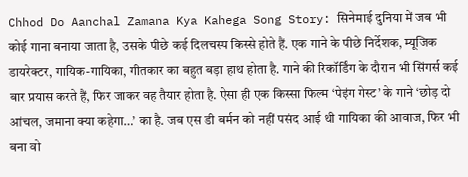Chhod Do Aanchal Zamana Kya Kahega Song Story: सिनेमाई दुनिया में जब भी कोई गाना बनाया जाता है, उसके पीछे कई दिलचस्प किस्से होते हैं. एक गाने के पीछे निर्देशक, म्यूजिक डायरेक्टर, गायिक-गायिका, गीतकार का बहुत बड़ा हाथ होता है. गाने की रिकॉर्डिंग के दौरान भी सिंगर्स कई बार प्रयास करते हैं, फिर जाकर वह तैयार होता है. ऐसा ही एक किस्सा फिल्म ‘पेइंग गेस्ट’ के गाने ‘छोड़ दो आंचल, जमाना क्या कहेगा…’ का है. जब एस डी बर्मन को नहीं पसंद आई थी गायिका की आवाज, फिर भी बना वो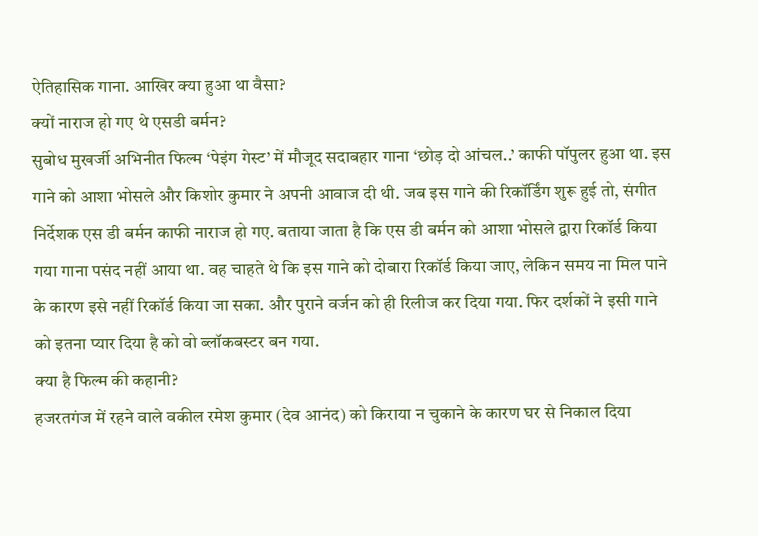ऐतिहासिक गाना. आखिर क्या हुआ था वैसा?
क्यों नाराज हो गए थे एसडी बर्मन?
सुबोध मुखर्जी अभिनीत फिल्म ‘पेइंग गेस्ट’ में मौजूद सदाबहार गाना ‘छोड़ दो आंचल..’ काफी पॉपुलर हुआ था. इस गाने को आशा भोसले और किशोर कुमार ने अपनी आवाज दी थी. जब इस गाने की रिकॉर्डिंग शुरू हुई तो, संगीत निर्देशक एस डी बर्मन काफी नाराज हो गए. बताया जाता है कि एस डी बर्मन को आशा भोसले द्वारा रिकॉर्ड किया गया गाना पसंद नहीं आया था. वह चाहते थे कि इस गाने को दोबारा रिकॉर्ड किया जाए, लेकिन समय ना मिल पाने के कारण इसे नहीं रिकॉर्ड किया जा सका. और पुराने वर्जन को ही रिलीज कर दिया गया. फिर दर्शकों ने इसी गाने को इतना प्यार दिया है को वो ब्लॉकबस्टर बन गया.
क्या है फिल्म की कहानी?
हजरतगंज में रहने वाले वकील रमेश कुमार (देव आनंद) को किराया न चुकाने के कारण घर से निकाल दिया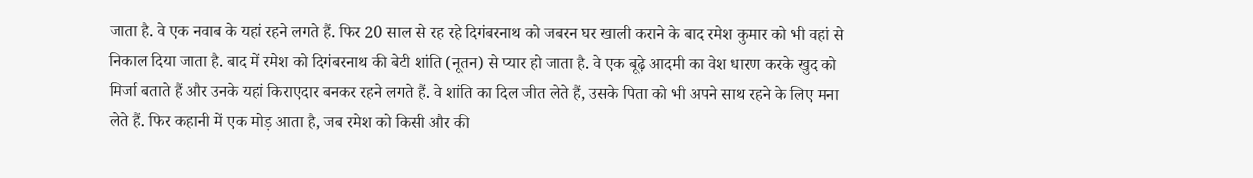जाता है. वे एक नवाब के यहां रहने लगते हैं. फिर 20 साल से रह रहे दिगंबरनाथ को जबरन घर खाली कराने के बाद रमेश कुमार को भी वहां से निकाल दिया जाता है. बाद में रमेश को दिगंबरनाथ की बेटी शांति (नूतन) से प्यार हो जाता है. वे एक बूढ़े आदमी का वेश धारण करके खुद को मिर्जा बताते हैं और उनके यहां किराएदार बनकर रहने लगते हैं. वे शांति का दिल जीत लेते हैं, उसके पिता को भी अपने साथ रहने के लिए मना लेते हैं. फिर कहानी में एक मोड़ आता है, जब रमेश को किसी और की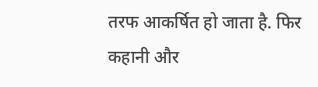तरफ आकर्षित हो जाता है. फिर कहानी और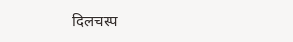दिलचस्प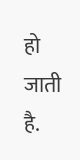हो जाती है.